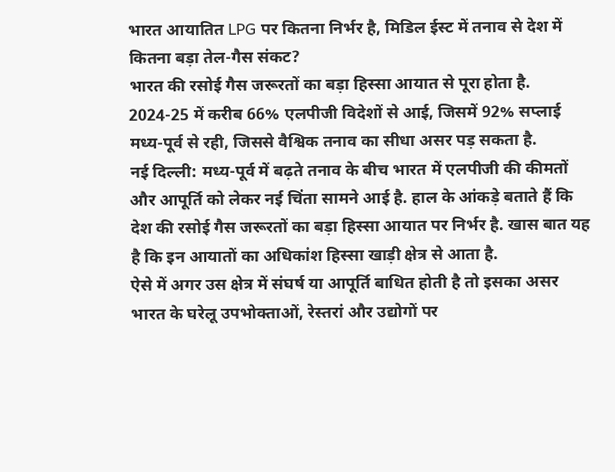भारत आयातित LPG पर कितना निर्भर है, मिडिल ईस्ट में तनाव से देश में कितना बड़ा तेल-गैस संकट?
भारत की रसोई गैस जरूरतों का बड़ा हिस्सा आयात से पूरा होता है. 2024-25 में करीब 66% एलपीजी विदेशों से आई, जिसमें 92% सप्लाई मध्य-पूर्व से रही, जिससे वैश्विक तनाव का सीधा असर पड़ सकता है.
नई दिल्ली: मध्य-पूर्व में बढ़ते तनाव के बीच भारत में एलपीजी की कीमतों और आपूर्ति को लेकर नई चिंता सामने आई है. हाल के आंकड़े बताते हैं कि देश की रसोई गैस जरूरतों का बड़ा हिस्सा आयात पर निर्भर है. खास बात यह है कि इन आयातों का अधिकांश हिस्सा खाड़ी क्षेत्र से आता है.
ऐसे में अगर उस क्षेत्र में संघर्ष या आपूर्ति बाधित होती है तो इसका असर भारत के घरेलू उपभोक्ताओं, रेस्तरां और उद्योगों पर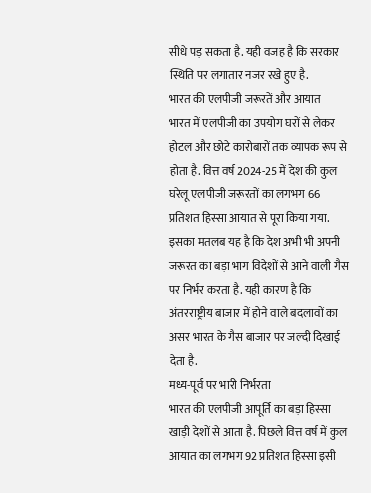सीधे पड़ सकता है. यही वजह है कि सरकार स्थिति पर लगातार नजर रखे हुए है.
भारत की एलपीजी जरूरतें और आयात
भारत में एलपीजी का उपयोग घरों से लेकर होटल और छोटे कारोबारों तक व्यापक रूप से होता है. वित्त वर्ष 2024-25 में देश की कुल घरेलू एलपीजी जरूरतों का लगभग 66 प्रतिशत हिस्सा आयात से पूरा किया गया.
इसका मतलब यह है कि देश अभी भी अपनी जरूरत का बड़ा भाग विदेशों से आने वाली गैस पर निर्भर करता है. यही कारण है कि अंतरराष्ट्रीय बाजार में होने वाले बदलावों का असर भारत के गैस बाजार पर जल्दी दिखाई देता है.
मध्य-पूर्व पर भारी निर्भरता
भारत की एलपीजी आपूर्ति का बड़ा हिस्सा खाड़ी देशों से आता है. पिछले वित्त वर्ष में कुल आयात का लगभग 92 प्रतिशत हिस्सा इसी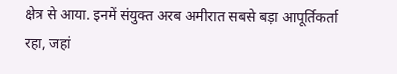क्षेत्र से आया. इनमें संयुक्त अरब अमीरात सबसे बड़ा आपूर्तिकर्ता रहा, जहां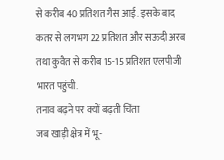से करीब 40 प्रतिशत गैस आई. इसके बाद कतर से लगभग 22 प्रतिशत और सऊदी अरब तथा कुवैत से करीब 15-15 प्रतिशत एलपीजी भारत पहुंची.
तनाव बढ़ने पर क्यों बढ़ती चिंता
जब खाड़ी क्षेत्र में भू-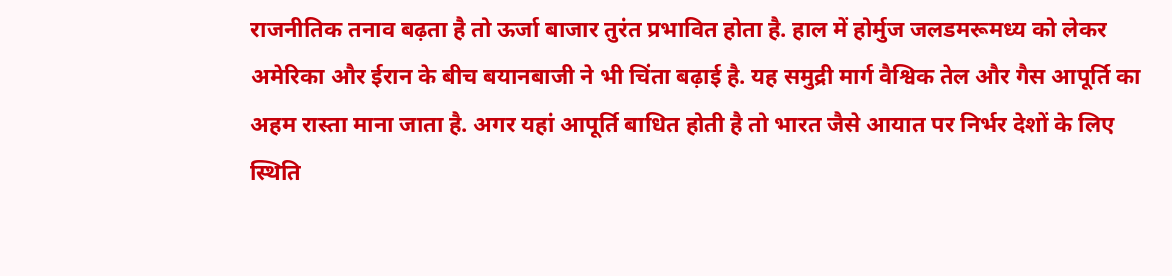राजनीतिक तनाव बढ़ता है तो ऊर्जा बाजार तुरंत प्रभावित होता है. हाल में होर्मुज जलडमरूमध्य को लेकर अमेरिका और ईरान के बीच बयानबाजी ने भी चिंता बढ़ाई है. यह समुद्री मार्ग वैश्विक तेल और गैस आपूर्ति का अहम रास्ता माना जाता है. अगर यहां आपूर्ति बाधित होती है तो भारत जैसे आयात पर निर्भर देशों के लिए स्थिति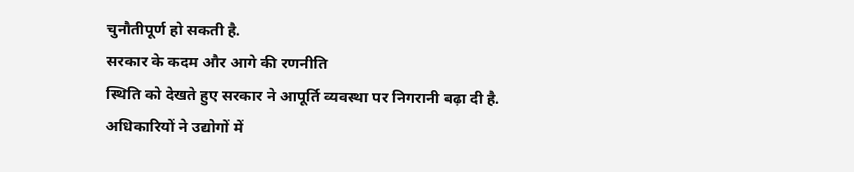चुनौतीपूर्ण हो सकती है.
सरकार के कदम और आगे की रणनीति
स्थिति को देखते हुए सरकार ने आपूर्ति व्यवस्था पर निगरानी बढ़ा दी है. अधिकारियों ने उद्योगों में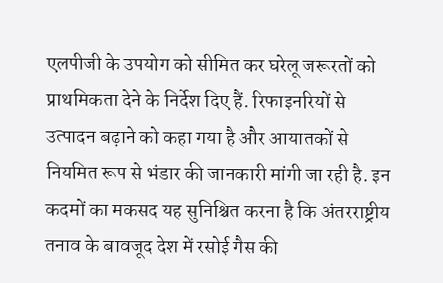एलपीजी के उपयोग को सीमित कर घरेलू जरूरतों को प्राथमिकता देने के निर्देश दिए हैं. रिफाइनरियों से उत्पादन बढ़ाने को कहा गया है और आयातकों से नियमित रूप से भंडार की जानकारी मांगी जा रही है. इन कदमों का मकसद यह सुनिश्चित करना है कि अंतरराष्ट्रीय तनाव के बावजूद देश में रसोई गैस की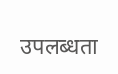उपलब्धता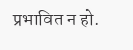प्रभावित न हो.